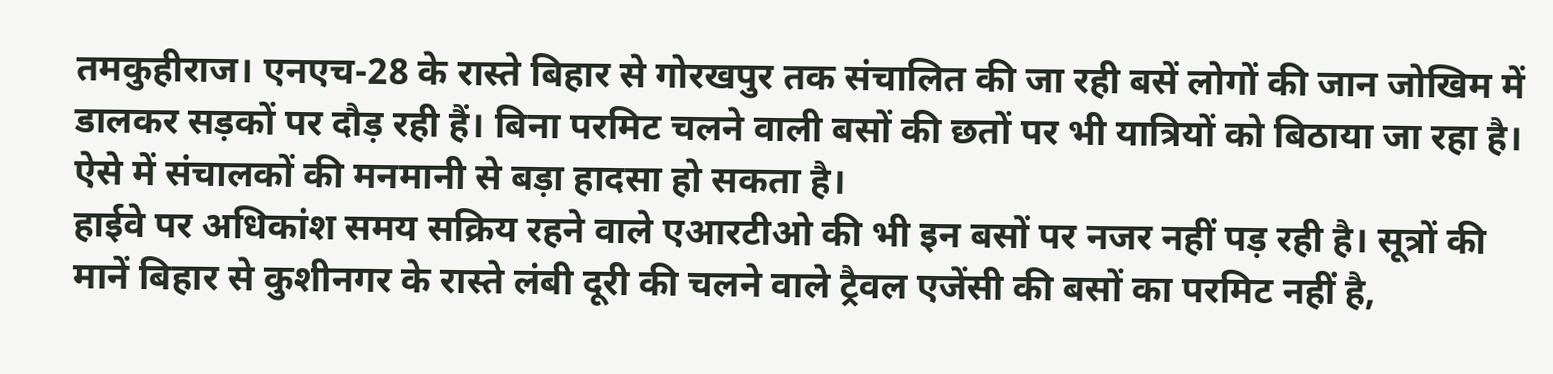तमकुहीराज। एनएच-28 के रास्ते बिहार से गोरखपुर तक संचालित की जा रही बसें लोगों की जान जोखिम में डालकर सड़कों पर दौड़ रही हैं। बिना परमिट चलने वाली बसों की छतों पर भी यात्रियों को बिठाया जा रहा है। ऐसे में संचालकों की मनमानी से बड़ा हादसा हो सकता है।
हाईवे पर अधिकांश समय सक्रिय रहने वाले एआरटीओ की भी इन बसों पर नजर नहीं पड़ रही है। सूत्रों की मानें बिहार से कुशीनगर के रास्ते लंबी दूरी की चलने वाले ट्रैवल एजेंसी की बसों का परमिट नहीं है,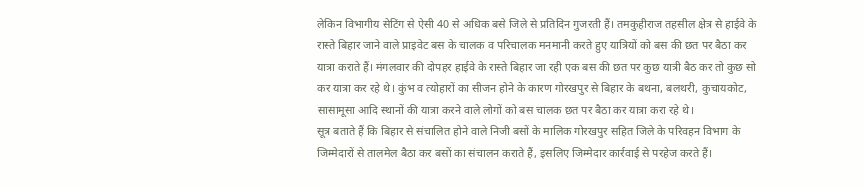लेकिन विभागीय सेटिंग से ऐसी 40 से अधिक बसे जिले से प्रतिदिन गुजरती हैं। तमकुहीराज तहसील क्षेत्र से हाईवे के रास्ते बिहार जाने वाले प्राइवेट बस के चालक व परिचालक मनमानी करते हुए यात्रियों को बस की छत पर बैठा कर यात्रा कराते हैं। मंगलवार की दोपहर हाईवे के रास्ते बिहार जा रही एक बस की छत पर कुछ यात्री बैठ कर तो कुछ सो कर यात्रा कर रहे थे। कुंभ व त्योहारों का सीजन होने के कारण गोरखपुर से बिहार के बथना, बलथरी, कुचायकोट, सासामूसा आदि स्थानों की यात्रा करने वाले लोगों को बस चालक छत पर बैठा कर यात्रा करा रहे थे।
सूत्र बताते हैं कि बिहार से संचालित होने वाले निजी बसों के मालिक गोरखपुर सहित जिले के परिवहन विभाग के जिम्मेदारों से तालमेल बैठा कर बसों का संचालन कराते हैं, इसलिए जिम्मेदार कार्रवाई से परहेज करते हैं।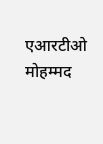एआरटीओ मोहम्मद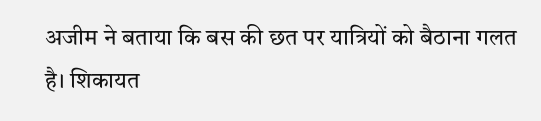अजीम ने बताया कि बस की छत पर यात्रियों को बैठाना गलत है। शिकायत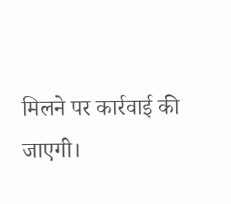मिलने पर कार्रवाई की जाएगी।